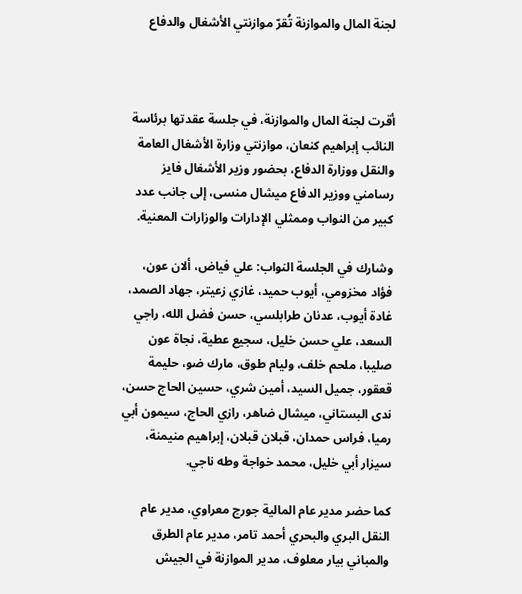لجنة المال والموازنة تُقرّ موازنتي الأشغال والدفاع



أقرت لجنة المال والموازنة، في جلسة عقدتها برئاسة النائب إبراهيم كنعان، موازنتي وزارة الأشغال العامة والنقل ووزارة الدفاع، بحضور وزير الأشغال فايز رسامني ووزير الدفاع ميشال منسى، إلى جانب عدد كبير من النواب وممثلي الإدارات والوزارات المعنية.

وشارك في الجلسة النواب: علي فياض، ألان عون، فؤاد مخزومي، أيوب حميد، غازي زعيتر، جهاد الصمد، غادة أيوب، عدنان طرابلسي، حسن فضل الله، راجي السعد، علي حسن خليل، سجيع عطية، نجاة عون صليبا، ملحم خلف، وليام طوق، مارك ضو، حليمة قعقور، جميل السيد، أمين شري، حسين الحاج حسن، ندى البستاني، ميشال ضاهر، رازي الحاج، سيمون أبي رميا، فراس حمدان، قبلان قبلان، إبراهيم منيمنة، سيزار أبي خليل، محمد خواجة وطه ناجي.

كما حضر مدير عام المالية جورج معراوي، مدير عام النقل البري والبحري أحمد تامر، مدير عام الطرق والمباني بيار معلوف، مدير الموازنة في الجيش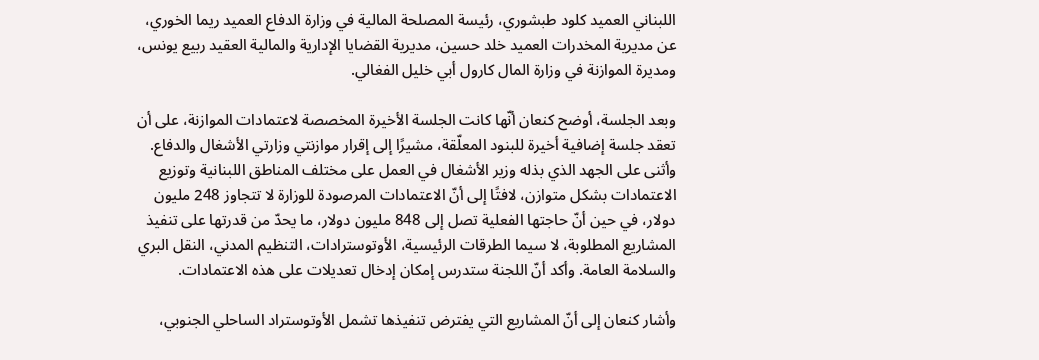اللبناني العميد كلود طبشوري، رئيسة المصلحة المالية في وزارة الدفاع العميد ريما الخوري، عن مديرية المخدرات العميد خلد حسين، مديرية القضايا الإدارية والمالية العقيد ربيع يونس، ومديرة الموازنة في وزارة المال كارول أبي خليل الفغالي.

وبعد الجلسة، أوضح كنعان أنّها كانت الجلسة الأخيرة المخصصة لاعتمادات الموازنة، على أن تعقد جلسة إضافية أخيرة للبنود المعلّقة، مشيرًا إلى إقرار موازنتي وزارتي الأشغال والدفاع. وأثنى على الجهد الذي بذله وزير الأشغال في العمل على مختلف المناطق اللبنانية وتوزيع الاعتمادات بشكل متوازن، لافتًا إلى أنّ الاعتمادات المرصودة للوزارة لا تتجاوز 248 مليون دولار، في حين أنّ حاجتها الفعلية تصل إلى 848 مليون دولار، ما يحدّ من قدرتها على تنفيذ المشاريع المطلوبة، لا سيما الطرقات الرئيسية، الأوتوسترادات، التنظيم المدني، النقل البري والسلامة العامة. وأكد أنّ اللجنة ستدرس إمكان إدخال تعديلات على هذه الاعتمادات.

وأشار كنعان إلى أنّ المشاريع التي يفترض تنفيذها تشمل الأوتوستراد الساحلي الجنوبي،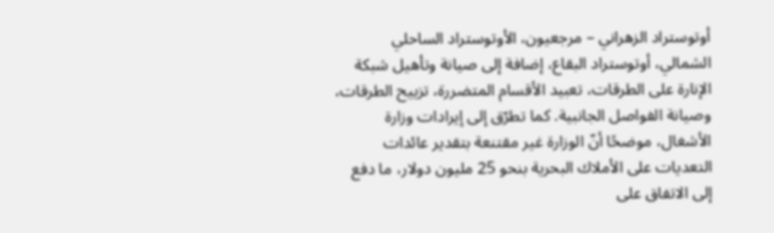أوتوستراد الزهراني – مرجعيون، الأوتوستراد الساحلي الشمالي، أوتوستراد البقاع، إضافة إلى صيانة وتأهيل شبكة الإنارة على الطرقات، تعبيد الأقسام المتضررة، تزييح الطرقات، وصيانة الفواصل الجانبية. كما تطرّق إلى إيرادات وزارة الأشغال، موضحًا أنّ الوزارة غير مقتنعة بتقدير عائدات التعديات على الأملاك البحرية بنحو 25 مليون دولار، ما دفع إلى الاتفاق على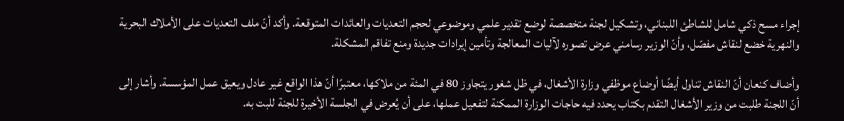إجراء مسح ذكي شامل للشاطئ اللبناني، وتشكيل لجنة متخصصة لوضع تقدير علمي وموضوعي لحجم التعديات والعائدات المتوقعة. وأكد أنّ ملف التعديات على الأملاك البحرية والنهرية خضع لنقاش مفصّل، وأنّ الوزير رسامني عرض تصوره لآليات المعالجة وتأمين إيرادات جديدة ومنع تفاقم المشكلة.

وأضاف كنعان أنّ النقاش تناول أيضًا أوضاع موظفي وزارة الأشغال، في ظل شغور يتجاوز 80 في المئة من ملاكها، معتبرًا أنّ هذا الواقع غير عادل ويعيق عمل المؤسسة. وأشار إلى أنّ اللجنة طلبت من وزير الأشغال التقدم بكتاب يحدد فيه حاجات الوزارة الممكنة لتفعيل عملها، على أن يُعرض في الجلسة الأخيرة للجنة للبت به.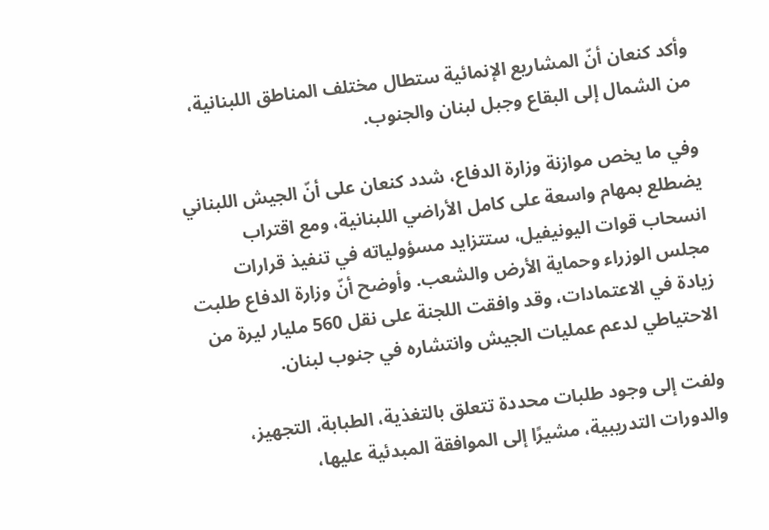وأكد كنعان أنّ المشاريع الإنمائية ستطال مختلف المناطق اللبنانية، من الشمال إلى البقاع وجبل لبنان والجنوب.

وفي ما يخص موازنة وزارة الدفاع، شدد كنعان على أنّ الجيش اللبناني يضطلع بمهام واسعة على كامل الأراضي اللبنانية، ومع اقتراب انسحاب قوات اليونيفيل، ستتزايد مسؤولياته في تنفيذ قرارات مجلس الوزراء وحماية الأرض والشعب. وأوضح أنّ وزارة الدفاع طلبت زيادة في الاعتمادات، وقد وافقت اللجنة على نقل 560 مليار ليرة من الاحتياطي لدعم عمليات الجيش وانتشاره في جنوب لبنان.

ولفت إلى وجود طلبات محددة تتعلق بالتغذية، الطبابة، التجهيز، والدورات التدريبية، مشيرًا إلى الموافقة المبدئية عليها،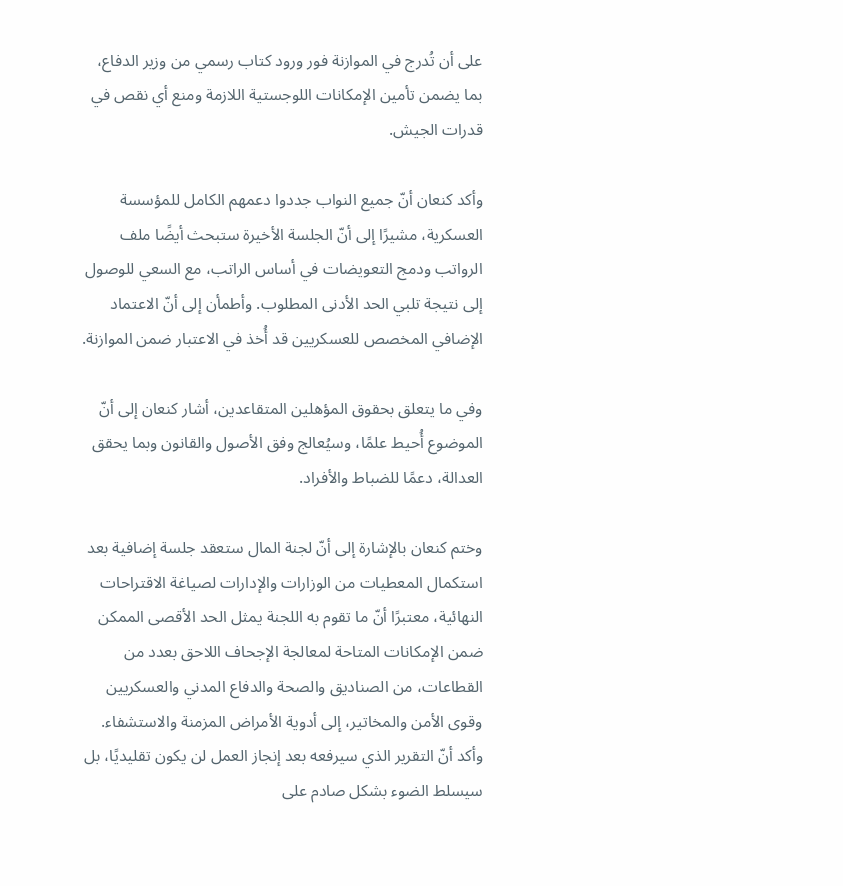على أن تُدرج في الموازنة فور ورود كتاب رسمي من وزير الدفاع، بما يضمن تأمين الإمكانات اللوجستية اللازمة ومنع أي نقص في قدرات الجيش.

وأكد كنعان أنّ جميع النواب جددوا دعمهم الكامل للمؤسسة العسكرية، مشيرًا إلى أنّ الجلسة الأخيرة ستبحث أيضًا ملف الرواتب ودمج التعويضات في أساس الراتب، مع السعي للوصول إلى نتيجة تلبي الحد الأدنى المطلوب. وأطمأن إلى أنّ الاعتماد الإضافي المخصص للعسكريين قد أُخذ في الاعتبار ضمن الموازنة.

وفي ما يتعلق بحقوق المؤهلين المتقاعدين، أشار كنعان إلى أنّ الموضوع أُحيط علمًا، وسيُعالج وفق الأصول والقانون وبما يحقق العدالة، دعمًا للضباط والأفراد.

وختم كنعان بالإشارة إلى أنّ لجنة المال ستعقد جلسة إضافية بعد استكمال المعطيات من الوزارات والإدارات لصياغة الاقتراحات النهائية، معتبرًا أنّ ما تقوم به اللجنة يمثل الحد الأقصى الممكن ضمن الإمكانات المتاحة لمعالجة الإجحاف اللاحق بعدد من القطاعات، من الصناديق والصحة والدفاع المدني والعسكريين وقوى الأمن والمخاتير، إلى أدوية الأمراض المزمنة والاستشفاء. وأكد أنّ التقرير الذي سيرفعه بعد إنجاز العمل لن يكون تقليديًا، بل سيسلط الضوء بشكل صادم على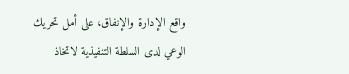واقع الإدارة والإنفاق، على أمل تحريك الوعي لدى السلطة التنفيذية لاتخاذ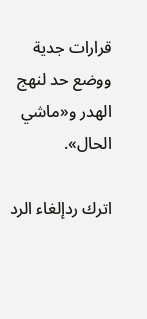قرارات جدية ووضع حد لنهج الهدر و«ماشي الحال».

اترك ردإلغاء الرد